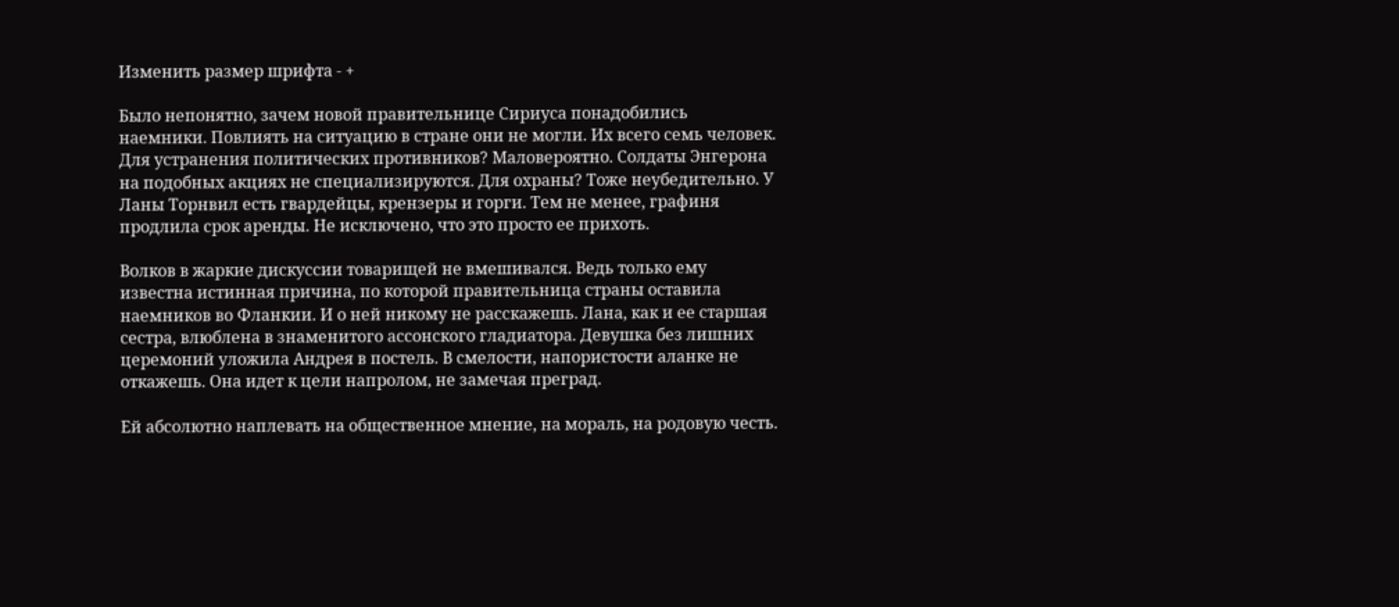Изменить размер шрифта - +

Было непонятно, зачем новой правительнице Сириуса понадобились наемники. Повлиять на ситуацию в стране они не могли. Их всего семь человек. Для устранения политических противников? Маловероятно. Солдаты Энгерона на подобных акциях не специализируются. Для охраны? Тоже неубедительно. У Ланы Торнвил есть гвардейцы, крензеры и горги. Тем не менее, графиня продлила срок аренды. Не исключено, что это просто ее прихоть.

Волков в жаркие дискуссии товарищей не вмешивался. Ведь только ему известна истинная причина, по которой правительница страны оставила наемников во Фланкии. И о ней никому не расскажешь. Лана, как и ее старшая сестра, влюблена в знаменитого ассонского гладиатора. Девушка без лишних церемоний уложила Андрея в постель. В смелости, напористости аланке не откажешь. Она идет к цели напролом, не замечая преград.

Ей абсолютно наплевать на общественное мнение, на мораль, на родовую честь.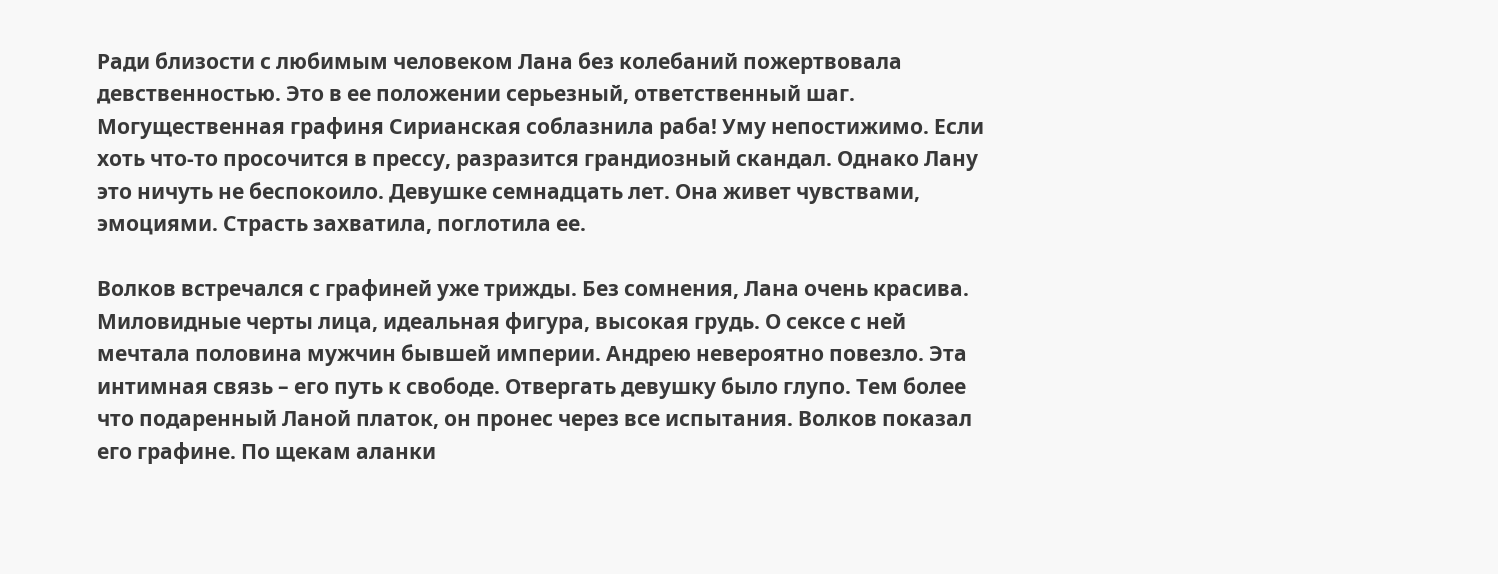Ради близости с любимым человеком Лана без колебаний пожертвовала девственностью. Это в ее положении серьезный, ответственный шаг. Могущественная графиня Сирианская соблазнила раба! Уму непостижимо. Если хоть что-то просочится в прессу, разразится грандиозный скандал. Однако Лану это ничуть не беспокоило. Девушке семнадцать лет. Она живет чувствами, эмоциями. Страсть захватила, поглотила ее.

Волков встречался с графиней уже трижды. Без сомнения, Лана очень красива. Миловидные черты лица, идеальная фигура, высокая грудь. О сексе с ней мечтала половина мужчин бывшей империи. Андрею невероятно повезло. Эта интимная связь – его путь к свободе. Отвергать девушку было глупо. Тем более что подаренный Ланой платок, он пронес через все испытания. Волков показал его графине. По щекам аланки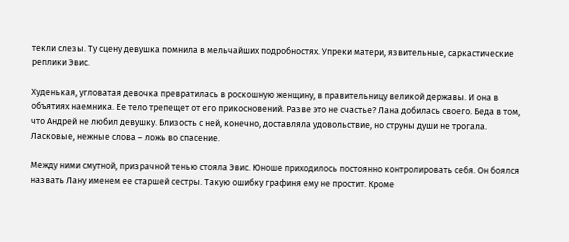текли слезы. Ту сцену девушка помнила в мельчайших подробностях. Упреки матери, язвительные, саркастические реплики Эвис.

Худенькая, угловатая девочка превратилась в роскошную женщину, в правительницу великой державы. И она в объятиях наемника. Ее тело трепещет от его прикосновений. Разве это не счастье? Лана добилась своего. Беда в том, что Андрей не любил девушку. Близость с ней, конечно, доставляла удовольствие, но струны души не трогала. Ласковые, нежные слова – ложь во спасение.

Между ними смутной, призрачной тенью стояла Эвис. Юноше приходилось постоянно контролировать себя. Он боялся назвать Лану именем ее старшей сестры. Такую ошибку графиня ему не простит. Кроме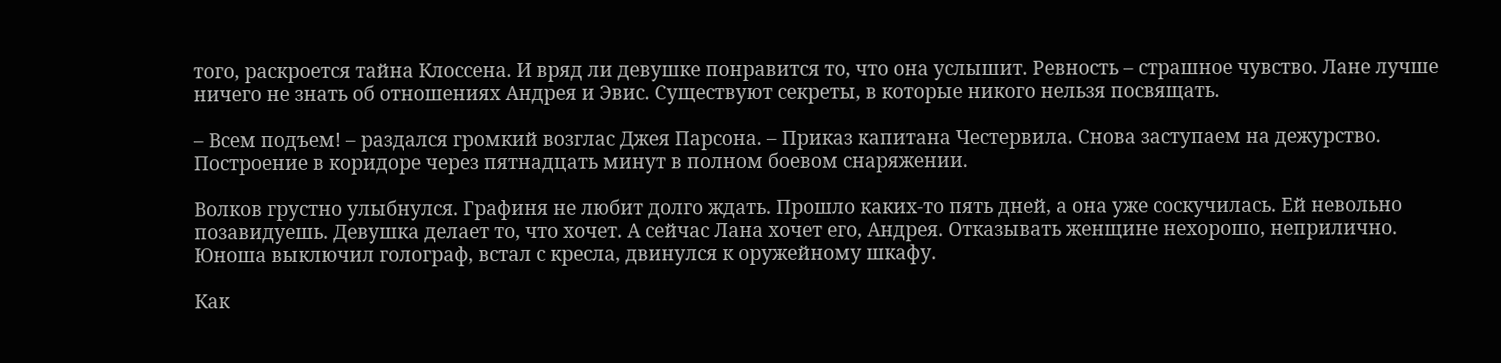того, раскроется тайна Клоссена. И вряд ли девушке понравится то, что она услышит. Ревность – страшное чувство. Лане лучше ничего не знать об отношениях Андрея и Эвис. Существуют секреты, в которые никого нельзя посвящать.

– Всем подъем! – раздался громкий возглас Джея Парсона. – Приказ капитана Честервила. Снова заступаем на дежурство. Построение в коридоре через пятнадцать минут в полном боевом снаряжении.

Волков грустно улыбнулся. Графиня не любит долго ждать. Прошло каких-то пять дней, а она уже соскучилась. Ей невольно позавидуешь. Девушка делает то, что хочет. А сейчас Лана хочет его, Андрея. Отказывать женщине нехорошо, неприлично. Юноша выключил голограф, встал с кресла, двинулся к оружейному шкафу.

Как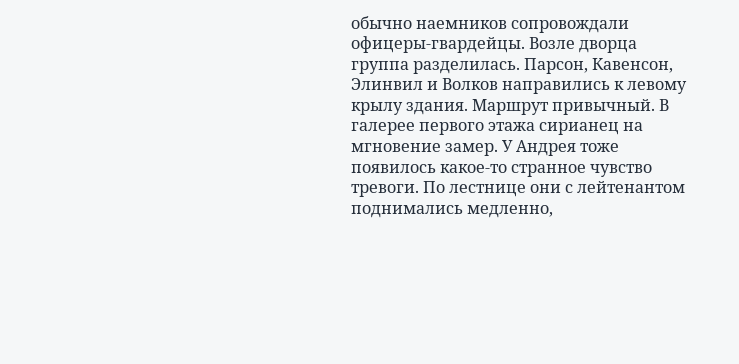обычно наемников сопровождали офицеры-гвардейцы. Возле дворца группа разделилась. Парсон, Кавенсон, Элинвил и Волков направились к левому крылу здания. Маршрут привычный. В галерее первого этажа сирианец на мгновение замер. У Андрея тоже появилось какое-то странное чувство тревоги. По лестнице они с лейтенантом поднимались медленно,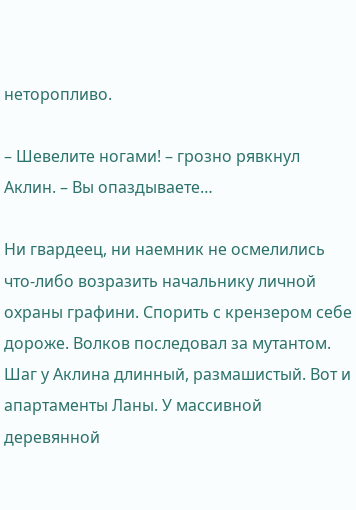неторопливо.

– Шевелите ногами! – грозно рявкнул Аклин. – Вы опаздываете…

Ни гвардеец, ни наемник не осмелились что-либо возразить начальнику личной охраны графини. Спорить с крензером себе дороже. Волков последовал за мутантом. Шаг у Аклина длинный, размашистый. Вот и апартаменты Ланы. У массивной деревянной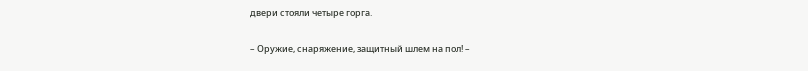двери стояли четыре горга.

– Оружие, снаряжение, защитный шлем на пол! –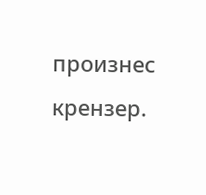произнес крензер.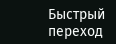Быстрый переход